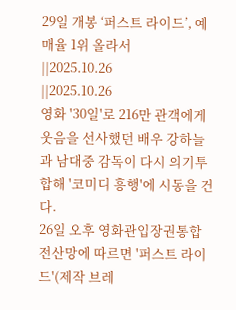29일 개봉 ‘퍼스트 라이드’, 예매율 1위 올라서
||2025.10.26
||2025.10.26
영화 '30일'로 216만 관객에게 웃음을 선사했던 배우 강하늘과 남대중 감독이 다시 의기투합해 '코미디 흥행'에 시동을 건다.
26일 오후 영화관입장권통합전산망에 따르면 '퍼스트 라이드'(제작 브레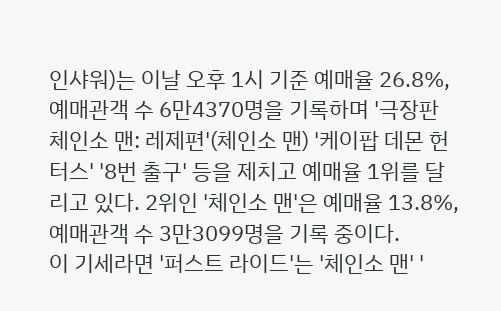인샤워)는 이날 오후 1시 기준 예매율 26.8%, 예매관객 수 6만4370명을 기록하며 '극장판 체인소 맨: 레제편'(체인소 맨) '케이팝 데몬 헌터스' '8번 출구' 등을 제치고 예매율 1위를 달리고 있다. 2위인 '체인소 맨'은 예매율 13.8%, 예매관객 수 3만3099명을 기록 중이다.
이 기세라면 '퍼스트 라이드'는 '체인소 맨' '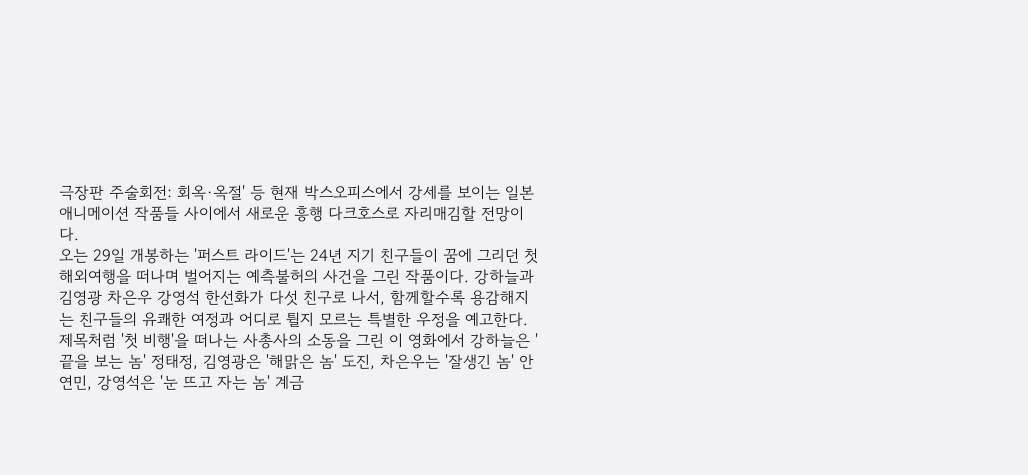극장판 주술회전: 회옥·옥절' 등 현재 박스오피스에서 강세를 보이는 일본 애니메이션 작품들 사이에서 새로운 흥행 다크호스로 자리매김할 전망이다.
오는 29일 개봉하는 '퍼스트 라이드'는 24년 지기 친구들이 꿈에 그리던 첫 해외여행을 떠나며 벌어지는 예측불허의 사건을 그린 작품이다. 강하늘과 김영광 차은우 강영석 한선화가 다섯 친구로 나서, 함께할수록 용감해지는 친구들의 유쾌한 여정과 어디로 튈지 모르는 특별한 우정을 예고한다.
제목처럼 '첫 비행'을 떠나는 사총사의 소동을 그린 이 영화에서 강하늘은 '끝을 보는 놈' 정태정, 김영광은 '해맑은 놈' 도진, 차은우는 '잘생긴 놈' 안연민, 강영석은 '눈 뜨고 자는 놈' 계금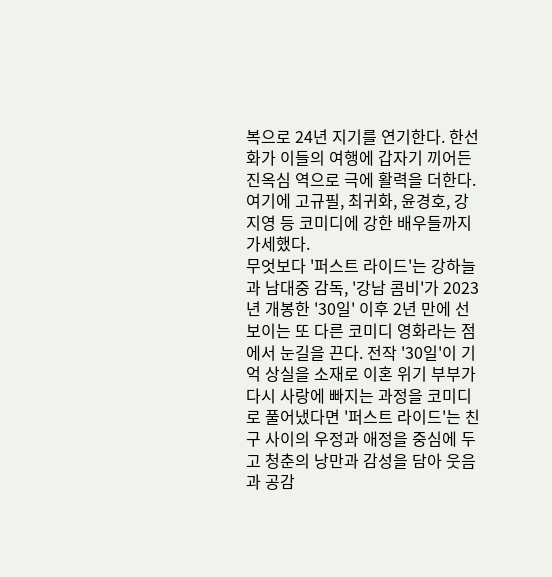복으로 24년 지기를 연기한다. 한선화가 이들의 여행에 갑자기 끼어든 진옥심 역으로 극에 활력을 더한다. 여기에 고규필, 최귀화, 윤경호, 강지영 등 코미디에 강한 배우들까지 가세했다.
무엇보다 '퍼스트 라이드'는 강하늘과 남대중 감독, '강남 콤비'가 2023년 개봉한 '30일' 이후 2년 만에 선보이는 또 다른 코미디 영화라는 점에서 눈길을 끈다. 전작 '30일'이 기억 상실을 소재로 이혼 위기 부부가 다시 사랑에 빠지는 과정을 코미디로 풀어냈다면 '퍼스트 라이드'는 친구 사이의 우정과 애정을 중심에 두고 청춘의 낭만과 감성을 담아 웃음과 공감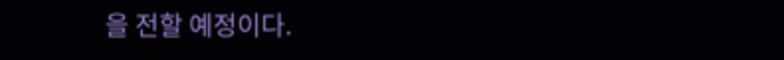을 전할 예정이다.